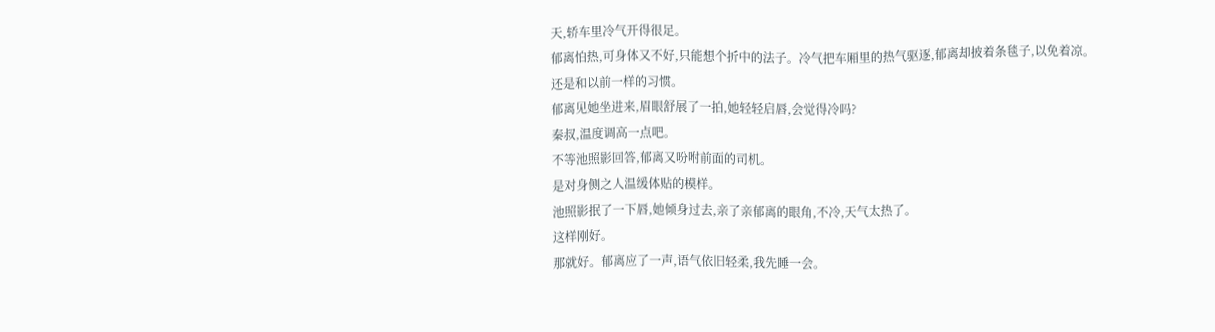天,轿车里冷气开得很足。
郁离怕热,可身体又不好,只能想个折中的法子。冷气把车厢里的热气驱逐,郁离却披着条毯子,以免着凉。
还是和以前一样的习惯。
郁离见她坐进来,眉眼舒展了一拍,她轻轻启唇,会觉得冷吗?
秦叔,温度调高一点吧。
不等池照影回答,郁离又吩咐前面的司机。
是对身侧之人温缓体贴的模样。
池照影抿了一下唇,她倾身过去,亲了亲郁离的眼角,不冷,天气太热了。
这样刚好。
那就好。郁离应了一声,语气依旧轻柔,我先睡一会。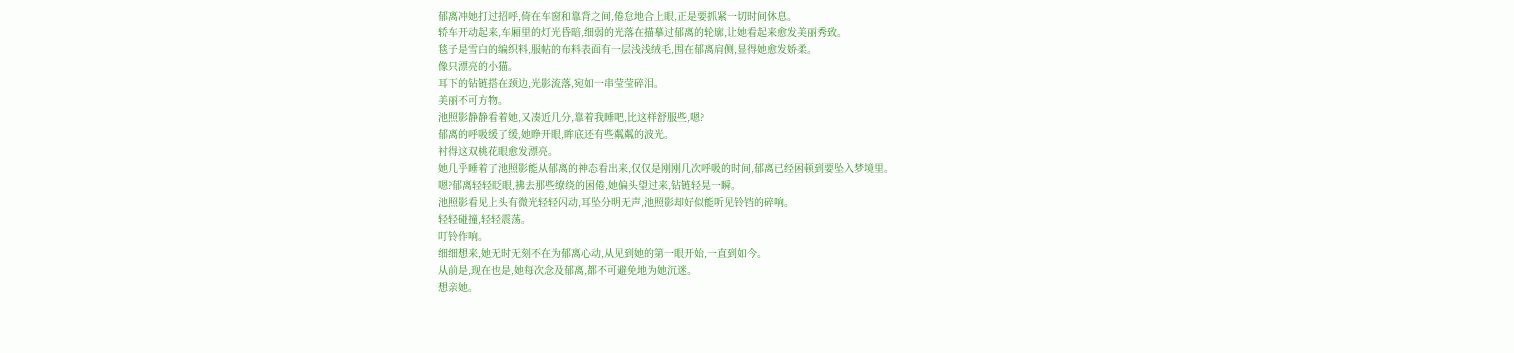郁离冲她打过招呼,倚在车窗和靠背之间,倦怠地合上眼,正是要抓紧一切时间休息。
轿车开动起来,车厢里的灯光昏暗,细弱的光落在描摹过郁离的轮廓,让她看起来愈发美丽秀致。
毯子是雪白的编织料,服帖的布料表面有一层浅浅绒毛,围在郁离肩侧,显得她愈发娇柔。
像只漂亮的小猫。
耳下的钻链搭在颈边,光影流落,宛如一串莹莹碎泪。
美丽不可方物。
池照影静静看着她,又凑近几分,靠着我睡吧,比这样舒服些,嗯?
郁离的呼吸缓了缓,她睁开眼,眸底还有些粼粼的波光。
衬得这双桃花眼愈发漂亮。
她几乎睡着了池照影能从郁离的神态看出来,仅仅是刚刚几次呼吸的时间,郁离已经困顿到要坠入梦境里。
嗯?郁离轻轻眨眼,拂去那些缭绕的困倦,她偏头望过来,钻链轻晃一瞬。
池照影看见上头有微光轻轻闪动,耳坠分明无声,池照影却好似能听见铃铛的碎响。
轻轻碰撞,轻轻震荡。
叮铃作响。
细细想来,她无时无刻不在为郁离心动,从见到她的第一眼开始,一直到如今。
从前是,现在也是,她每次念及郁离,都不可避免地为她沉迷。
想亲她。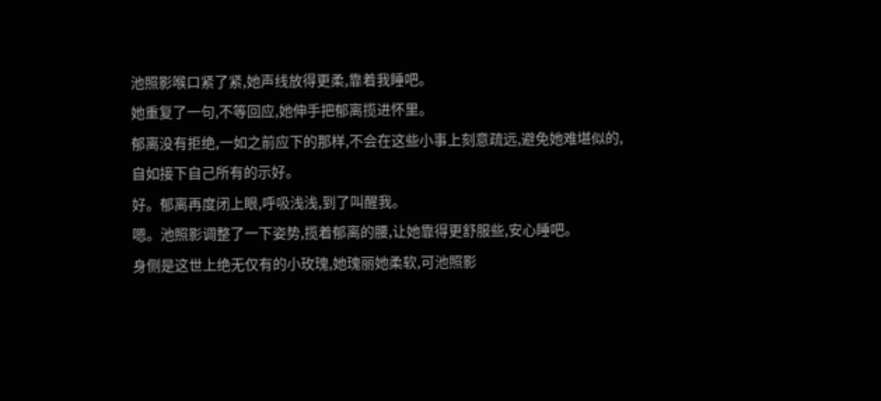池照影喉口紧了紧,她声线放得更柔,靠着我睡吧。
她重复了一句,不等回应,她伸手把郁离揽进怀里。
郁离没有拒绝,一如之前应下的那样,不会在这些小事上刻意疏远,避免她难堪似的,自如接下自己所有的示好。
好。郁离再度闭上眼,呼吸浅浅,到了叫醒我。
嗯。池照影调整了一下姿势,揽着郁离的腰,让她靠得更舒服些,安心睡吧。
身侧是这世上绝无仅有的小玫瑰,她瑰丽她柔软,可池照影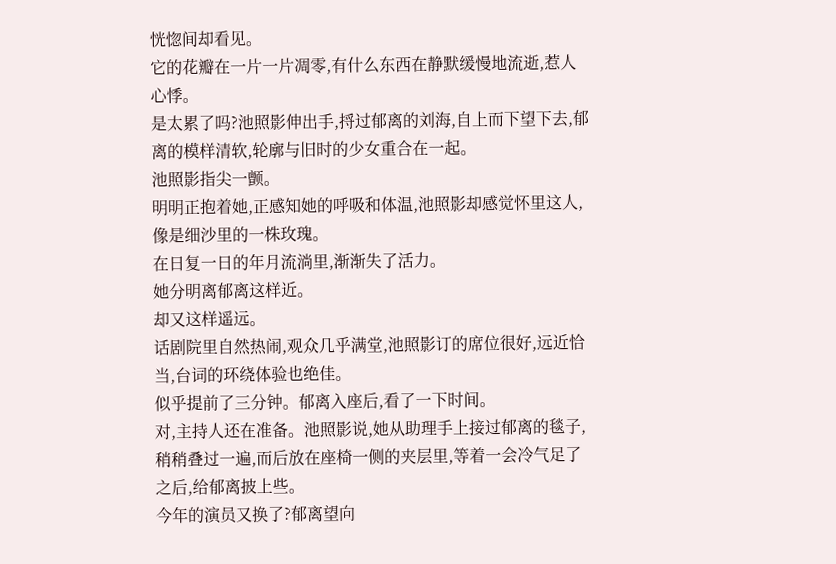恍惚间却看见。
它的花瓣在一片一片凋零,有什么东西在静默缓慢地流逝,惹人心悸。
是太累了吗?池照影伸出手,捋过郁离的刘海,自上而下望下去,郁离的模样清软,轮廓与旧时的少女重合在一起。
池照影指尖一颤。
明明正抱着她,正感知她的呼吸和体温,池照影却感觉怀里这人,像是细沙里的一株玫瑰。
在日复一日的年月流淌里,渐渐失了活力。
她分明离郁离这样近。
却又这样遥远。
话剧院里自然热闹,观众几乎满堂,池照影订的席位很好,远近恰当,台词的环绕体验也绝佳。
似乎提前了三分钟。郁离入座后,看了一下时间。
对,主持人还在准备。池照影说,她从助理手上接过郁离的毯子,稍稍叠过一遍,而后放在座椅一侧的夹层里,等着一会冷气足了之后,给郁离披上些。
今年的演员又换了?郁离望向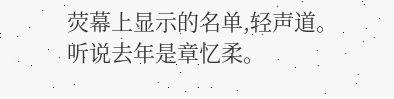荧幕上显示的名单,轻声道。
听说去年是章忆柔。